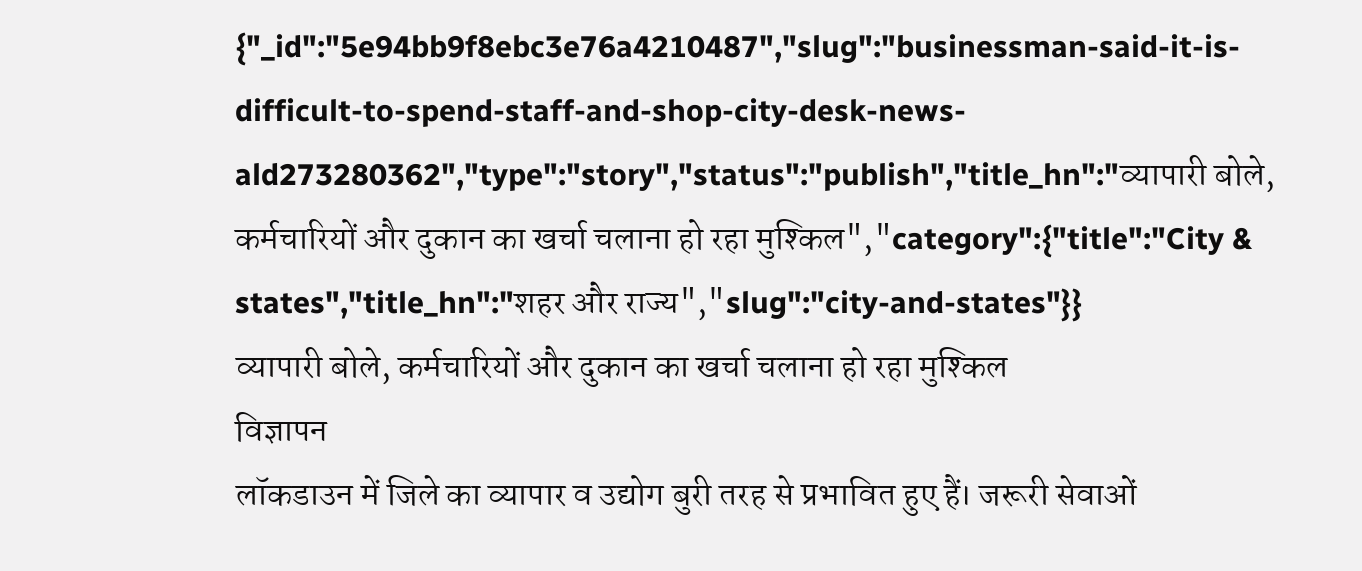{"_id":"5e94bb9f8ebc3e76a4210487","slug":"businessman-said-it-is-difficult-to-spend-staff-and-shop-city-desk-news-ald273280362","type":"story","status":"publish","title_hn":"व्यापारी बोले, कर्मचारियों और दुकान का खर्चा चलाना हो रहा मुश्किल","category":{"title":"City & states","title_hn":"शहर और राज्य","slug":"city-and-states"}}
व्यापारी बोले, कर्मचारियों और दुकान का खर्चा चलाना हो रहा मुश्किल
विज्ञापन
लॉकडाउन में जिले का व्यापार व उद्योग बुरी तरह से प्रभावित हुए हैं। जरूरी सेवाओं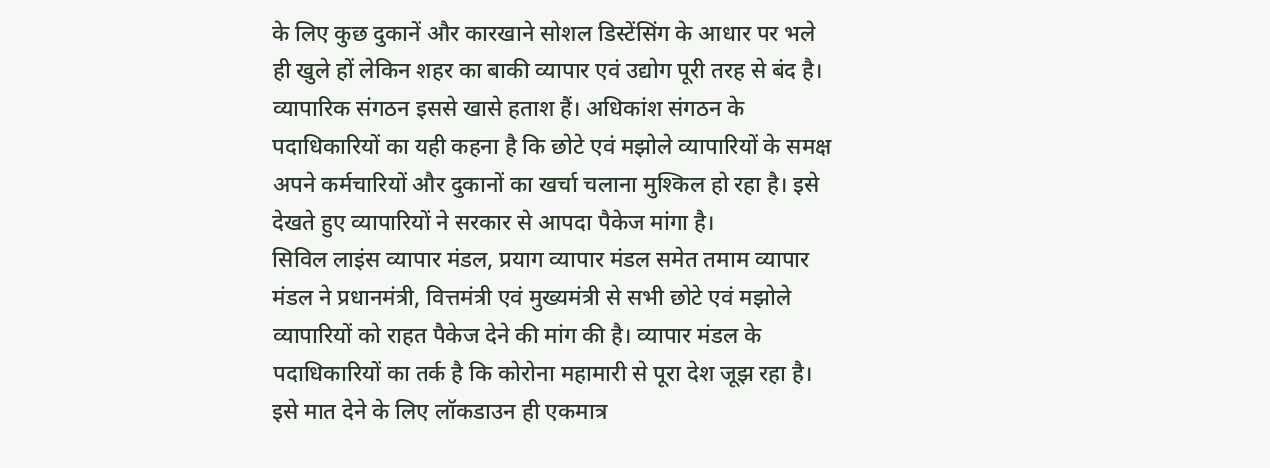के लिए कुछ दुकानें और कारखाने सोशल डिस्टेंसिंग के आधार पर भले ही खुले हों लेकिन शहर का बाकी व्यापार एवं उद्योग पूरी तरह से बंद है। व्यापारिक संगठन इससे खासे हताश हैं। अधिकांश संगठन के पदाधिकारियों का यही कहना है कि छोटे एवं मझोले व्यापारियों के समक्ष अपने कर्मचारियों और दुकानों का खर्चा चलाना मुश्किल हो रहा है। इसे देखते हुए व्यापारियों ने सरकार से आपदा पैकेज मांगा है।
सिविल लाइंस व्यापार मंडल, प्रयाग व्यापार मंडल समेत तमाम व्यापार मंडल ने प्रधानमंत्री, वित्तमंत्री एवं मुख्यमंत्री से सभी छोटे एवं मझोले व्यापारियों को राहत पैकेज देने की मांग की है। व्यापार मंडल के पदाधिकारियों का तर्क है कि कोरोना महामारी से पूरा देश जूझ रहा है। इसे मात देने के लिए लॉकडाउन ही एकमात्र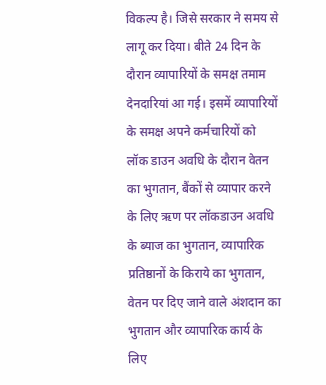विकल्प है। जिसे सरकार ने समय से लागू कर दिया। बीते 24 दिन के दौरान व्यापारियों के समक्ष तमाम देनदारियां आ गई। इसमें व्यापारियों के समक्ष अपने कर्मचारियों को लॉक डाउन अवधि के दौरान वेतन का भुगतान, बैंकों से व्यापार करने के लिए ऋण पर लॉकडाउन अवधि के ब्याज का भुगतान, व्यापारिक प्रतिष्ठानों के किराये का भुगतान, वेतन पर दिए जाने वाले अंशदान का भुगतान और व्यापारिक कार्य के लिए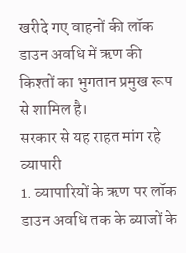खरीदे गए वाहनों की लॉक डाउन अवधि में ऋण की किश्तों का भुगतान प्रमुख रूप से शामिल है।
सरकार से यह राहत मांग रहे व्यापारी
1. व्यापारियों के ऋण पर लॉक डाउन अवधि तक के ब्याजों के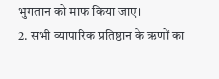भुगतान को माफ किया जाए।
2. सभी व्यापारिक प्रतिष्ठान के ऋणों का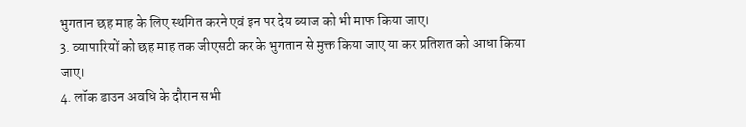भुगतान छह माह के लिए स्थगित करने एवं इन पर देय ब्याज को भी माफ किया जाए।
3. व्यापारियों को छह माह तक जीएसटी कर के भुगतान से मुक्त किया जाए या कर प्रतिशत को आधा किया जाए।
4. लॉक डाउन अवधि के दौरान सभी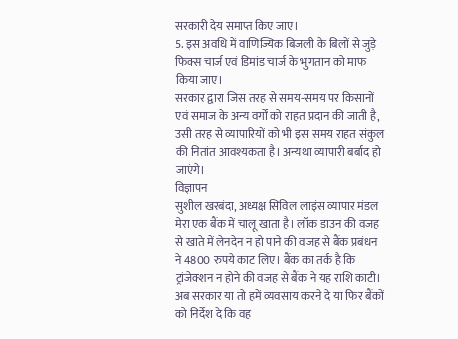सरकारी देय समाप्त किए जाए।
5. इस अवधि में वाणिज्यिक बिजली के बिलों से जुड़े फिक्स चार्ज एवं डिमांड चार्ज के भुगतान को माफ किया जाए।
सरकार द्वारा जिस तरह से समय-समय पर किसानों एवं समाज के अन्य वर्गों को राहत प्रदान की जाती है, उसी तरह से व्यापारियों को भी इस समय राहत संकुल की नितांत आवश्यकता है। अन्यथा व्यापारी बर्बाद हो जाएंगे।
विज्ञापन
सुशील खरबंदा, अध्यक्ष सिविल लाइंस व्यापार मंडल
मेरा एक बैंक में चालू खाता है। लॉक डाउन की वजह से खाते में लेनदेन न हो पाने की वजह से बैंक प्रबंधन ने 4800 रुपये काट लिए। बैंक का तर्क है कि ट्रांजेक्शन न होने की वजह से बैंक ने यह राशि काटी। अब सरकार या तो हमें व्यवसाय करने दे या फिर बैंकों को निर्देश दे कि वह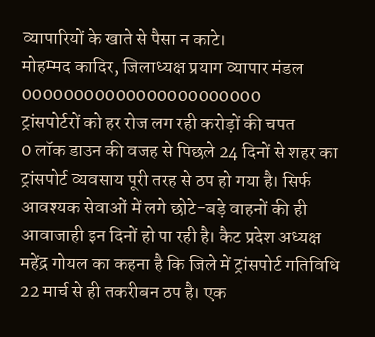व्यापारियों के खाते से पैसा न काटे।
मोहम्मद कादिर, जिलाध्यक्ष प्रयाग व्यापार मंडल
00000000000000000000000
ट्रांसपोर्टरों को हर रोज लग रही करोड़ों की चपत
0 लॉक डाउन की वजह से पिछले 24 दिनों से शहर का ट्रांसपोर्ट व्यवसाय पूरी तरह से ठप हो गया है। सिर्फ आवश्यक सेवाओं में लगे छोटे-बड़े वाहनों की ही आवाजाही इन दिनों हो पा रही है। कैट प्रदेश अध्यक्ष महेंद्र गोयल का कहना है कि जिले में ट्रांसपोर्ट गतिविधि 22 मार्च से ही तकरीबन ठप है। एक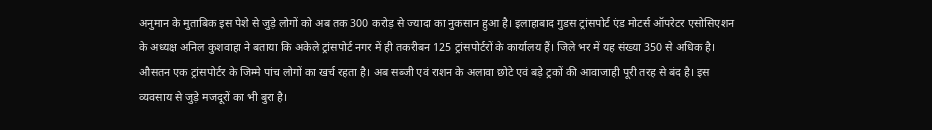अनुमान के मुताबिक इस पेशे से जुड़े लोगों को अब तक 300 करोड़ से ज्यादा का नुकसान हुआ है। इलाहाबाद गुडस ट्रांसपोर्ट एंड मोटर्स ऑपरेटर एसोसिएशन के अध्यक्ष अनिल कुशवाहा ने बताया कि अकेले ट्रांसपोर्ट नगर में ही तकरीबन 125 ट्रांसपोर्टरों के कार्यालय हैं। जिले भर में यह संख्या 350 से अधिक है। औसतन एक ट्रांसपोर्टर के जिम्मे पांच लोगों का खर्च रहता है। अब सब्जी एवं राशन के अलावा छोटे एवं बड़े ट्रकों की आवाजाही पूरी तरह से बंद है। इस व्यवसाय से जुड़े मजदूरों का भी बुरा है।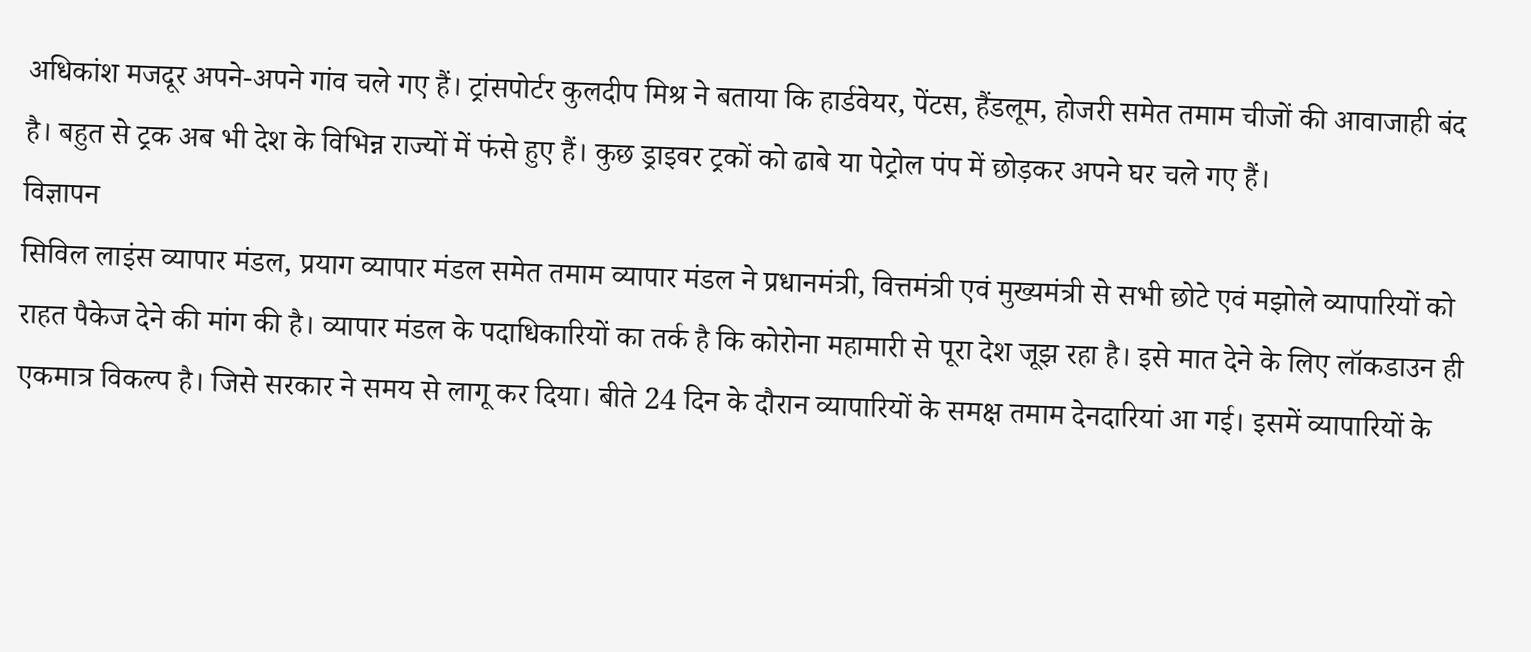अधिकांश मजदूर अपने-अपने गांव चले गए हैं। ट्रांसपोर्टर कुलदीप मिश्र ने बताया कि हार्डवेयर, पेंटस, हैंडलूम, होजरी समेत तमाम चीजों की आवाजाही बंद है। बहुत से ट्रक अब भी देश के विभिन्न राज्यों में फंसे हुए हैं। कुछ ड्राइवर ट्रकों को ढाबे या पेट्रोल पंप में छोड़कर अपने घर चले गए हैं।
विज्ञापन
सिविल लाइंस व्यापार मंडल, प्रयाग व्यापार मंडल समेत तमाम व्यापार मंडल ने प्रधानमंत्री, वित्तमंत्री एवं मुख्यमंत्री से सभी छोटे एवं मझोले व्यापारियों को राहत पैकेज देने की मांग की है। व्यापार मंडल के पदाधिकारियों का तर्क है कि कोरोना महामारी से पूरा देश जूझ रहा है। इसे मात देने के लिए लॉकडाउन ही एकमात्र विकल्प है। जिसे सरकार ने समय से लागू कर दिया। बीते 24 दिन के दौरान व्यापारियों के समक्ष तमाम देनदारियां आ गई। इसमें व्यापारियों के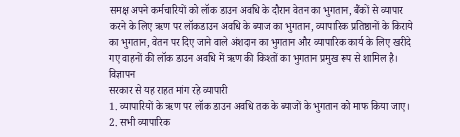समक्ष अपने कर्मचारियों को लॉक डाउन अवधि के दौरान वेतन का भुगतान, बैंकों से व्यापार करने के लिए ऋण पर लॉकडाउन अवधि के ब्याज का भुगतान, व्यापारिक प्रतिष्ठानों के किराये का भुगतान, वेतन पर दिए जाने वाले अंशदान का भुगतान और व्यापारिक कार्य के लिए खरीदे गए वाहनों की लॉक डाउन अवधि में ऋण की किश्तों का भुगतान प्रमुख रूप से शामिल है।
विज्ञापन
सरकार से यह राहत मांग रहे व्यापारी
1. व्यापारियों के ऋण पर लॉक डाउन अवधि तक के ब्याजों के भुगतान को माफ किया जाए।
2. सभी व्यापारिक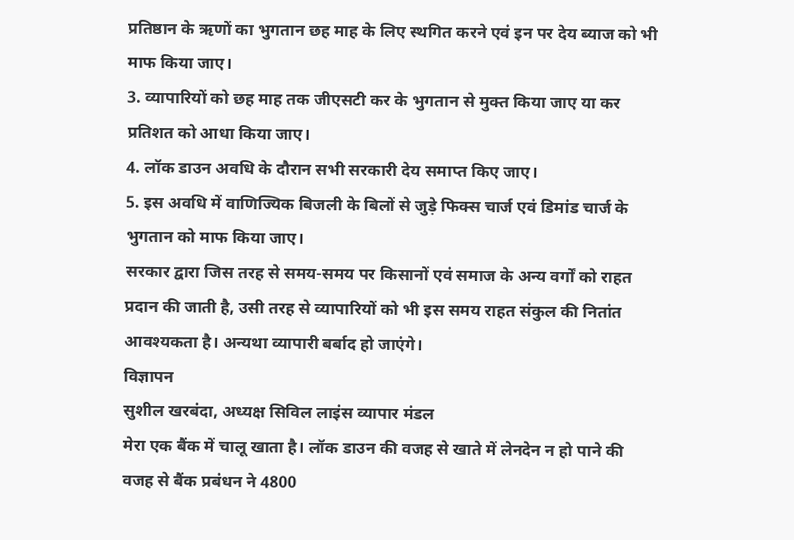प्रतिष्ठान के ऋणों का भुगतान छह माह के लिए स्थगित करने एवं इन पर देय ब्याज को भी माफ किया जाए।
3. व्यापारियों को छह माह तक जीएसटी कर के भुगतान से मुक्त किया जाए या कर प्रतिशत को आधा किया जाए।
4. लॉक डाउन अवधि के दौरान सभी सरकारी देय समाप्त किए जाए।
5. इस अवधि में वाणिज्यिक बिजली के बिलों से जुड़े फिक्स चार्ज एवं डिमांड चार्ज के भुगतान को माफ किया जाए।
सरकार द्वारा जिस तरह से समय-समय पर किसानों एवं समाज के अन्य वर्गों को राहत प्रदान की जाती है, उसी तरह से व्यापारियों को भी इस समय राहत संकुल की नितांत आवश्यकता है। अन्यथा व्यापारी बर्बाद हो जाएंगे।
विज्ञापन
सुशील खरबंदा, अध्यक्ष सिविल लाइंस व्यापार मंडल
मेरा एक बैंक में चालू खाता है। लॉक डाउन की वजह से खाते में लेनदेन न हो पाने की वजह से बैंक प्रबंधन ने 4800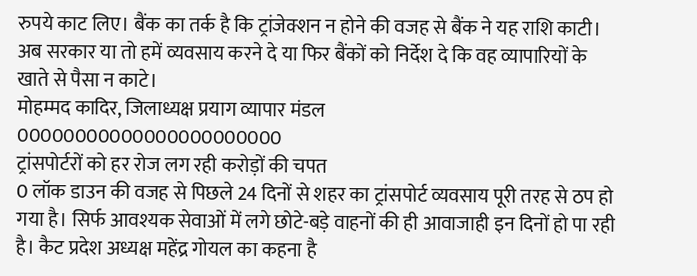रुपये काट लिए। बैंक का तर्क है कि ट्रांजेक्शन न होने की वजह से बैंक ने यह राशि काटी। अब सरकार या तो हमें व्यवसाय करने दे या फिर बैंकों को निर्देश दे कि वह व्यापारियों के खाते से पैसा न काटे।
मोहम्मद कादिर, जिलाध्यक्ष प्रयाग व्यापार मंडल
00000000000000000000000
ट्रांसपोर्टरों को हर रोज लग रही करोड़ों की चपत
0 लॉक डाउन की वजह से पिछले 24 दिनों से शहर का ट्रांसपोर्ट व्यवसाय पूरी तरह से ठप हो गया है। सिर्फ आवश्यक सेवाओं में लगे छोटे-बड़े वाहनों की ही आवाजाही इन दिनों हो पा रही है। कैट प्रदेश अध्यक्ष महेंद्र गोयल का कहना है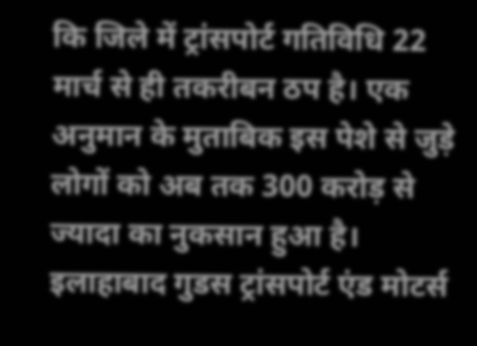कि जिले में ट्रांसपोर्ट गतिविधि 22 मार्च से ही तकरीबन ठप है। एक अनुमान के मुताबिक इस पेशे से जुड़े लोगों को अब तक 300 करोड़ से ज्यादा का नुकसान हुआ है। इलाहाबाद गुडस ट्रांसपोर्ट एंड मोटर्स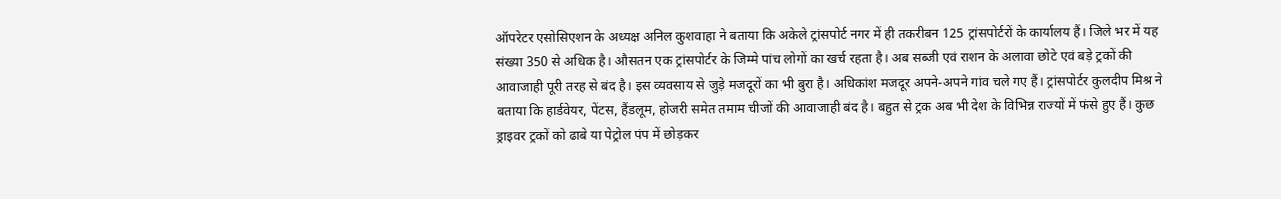ऑपरेटर एसोसिएशन के अध्यक्ष अनिल कुशवाहा ने बताया कि अकेले ट्रांसपोर्ट नगर में ही तकरीबन 125 ट्रांसपोर्टरों के कार्यालय हैं। जिले भर में यह संख्या 350 से अधिक है। औसतन एक ट्रांसपोर्टर के जिम्मे पांच लोगों का खर्च रहता है। अब सब्जी एवं राशन के अलावा छोटे एवं बड़े ट्रकों की आवाजाही पूरी तरह से बंद है। इस व्यवसाय से जुड़े मजदूरों का भी बुरा है। अधिकांश मजदूर अपने-अपने गांव चले गए हैं। ट्रांसपोर्टर कुलदीप मिश्र ने बताया कि हार्डवेयर, पेंटस, हैंडलूम, होजरी समेत तमाम चीजों की आवाजाही बंद है। बहुत से ट्रक अब भी देश के विभिन्न राज्यों में फंसे हुए हैं। कुछ ड्राइवर ट्रकों को ढाबे या पेट्रोल पंप में छोड़कर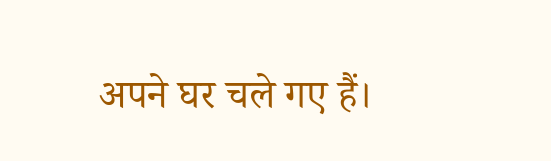अपने घर चले गए हैं।